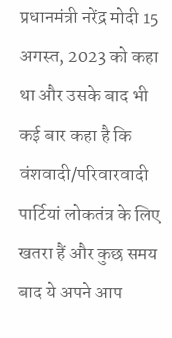प्रधानमंत्री नरेंद्र मोदी 15 अगस्त, 2023 को कहा था और उसके बाद भी कई बार कहा है कि वंशवादी/परिवारवादी पार्टियां लोकतंत्र के लिए खतरा हैं और कुछ समय बाद ये अपने आप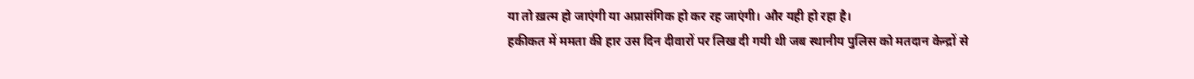या तो ख़त्म हो जाएंगी या अप्रासंगिक हो कर रह जाएंगी। और यही हो रहा है।
हकीकत में ममता की हार उस दिन दीवारों पर लिख दी गयी थी जब स्थानीय पुलिस को मतदान केन्द्रों से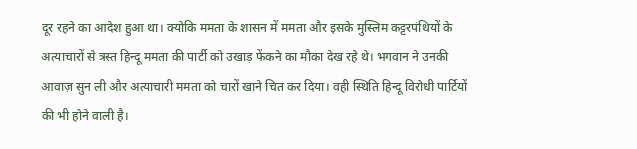दूर रहने का आदेश हुआ था। क्योकि ममता के शासन में ममता और इसके मुस्लिम कट्टरपंथियों के अत्याचारों से त्रस्त हिन्दू ममता की पार्टी को उखाड़ फेंकने का मौका देख रहे थे। भगवान ने उनकी आवाज़ सुन ली और अत्याचारी ममता को चारों खाने चित कर दिया। वही स्थिति हिन्दू विरोधी पार्टियों की भी होने वाली है।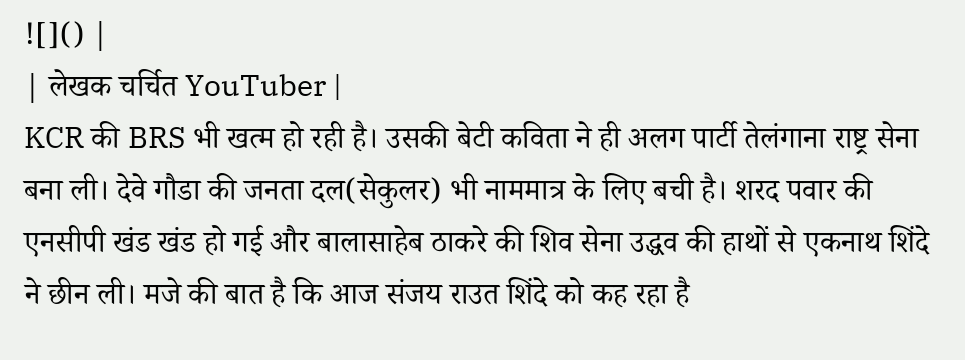![]() |
| लेखक चर्चित YouTuber |
KCR की BRS भी खत्म हो रही है। उसकी बेटी कविता ने ही अलग पार्टी तेलंगाना राष्ट्र सेना बना ली। देवे गौडा की जनता दल(सेकुलर) भी नाममात्र के लिए बची है। शरद पवार की एनसीपी खंड खंड हो गई और बालासाहेब ठाकरे की शिव सेना उद्धव की हाथों से एकनाथ शिंदे ने छीन ली। मजे की बात है कि आज संजय राउत शिंदे को कह रहा है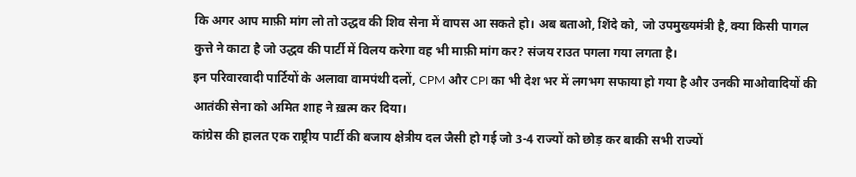कि अगर आप माफ़ी मांग लो तो उद्धव की शिव सेना में वापस आ सकते हो। अब बताओ, शिंदे को, जो उपमुख्यमंत्री है, क्या किसी पागल कुत्ते ने काटा है जो उद्धव की पार्टी में विलय करेगा वह भी माफ़ी मांग कर? संजय राउत पगला गया लगता है।
इन परिवारवादी पार्टियों के अलावा वामपंथी दलों, CPM और CPI का भी देश भर में लगभग सफाया हो गया है और उनकी माओवादियों की आतंकी सेना को अमित शाह ने ख़त्म कर दिया।
कांग्रेस की हालत एक राष्ट्रीय पार्टी की बजाय क्षेत्रीय दल जैसी हो गई जो 3-4 राज्यों को छोड़ कर बाकी सभी राज्यों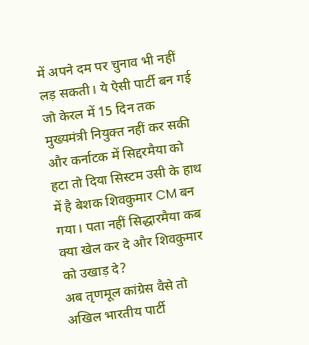में अपने दम पर चुनाव भी नहीं लड़ सकती। ये ऐसी पार्टी बन गई जो केरल में 15 दिन तक मुख्यमंत्री नियुक्त नहीं कर सकी और कर्नाटक में सिद्दरमैया को हटा तो दिया सिस्टम उसी के हाथ में है बेशक शिवकुमार CM बन गया। पता नहीं सिद्धारमैया कब क्या खेल कर दे और शिवकुमार को उखाड़ दे?
अब तृणमूल कांग्रेस वैसे तो अखिल भारतीय पार्टी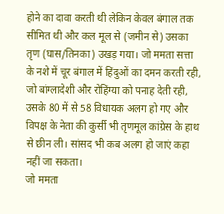होने का दावा करती थी लेकिन केवल बंगाल तक सीमित थी और कल मूल से (जमीन से) उसका तृण (घास/तिनका) उखड़ गया। जो ममता सत्ता के नशे में चूर बंगाल में हिंदुओं का दमन करती रही, जो बांग्लादेशी और रोहिंग्या को पनाह देती रही, उसके 80 में से 58 विधायक अलग हो गए और विपक्ष के नेता की कुर्सी भी तृणमूल कांग्रेस के हाथ से छीन ली। सांसद भी कब अलग हो जाएं कहा नहीं जा सकता।
जो ममता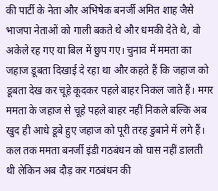की पार्टी के नेता और अभिषेक बनर्जी अमित शाह जैसे भाजपा नेताओं को गाली बकते थे और धमकी देते थे, वो अकेले रह गए या बिल में छुप गए। चुनाव में ममता का जहाज डूबता दिखाई दे रहा था और कहते हैं कि जहाज को डूबता देख कर चूहे कूदकर पहले बाहर निकल जाते हैं। मगर ममता के जहाज से चूहे पहले बाहर नहीं निकले बल्कि अब खुद ही आधे डूबे हुए जहाज को पूरी तरह डुबाने में लगे हैं।
कल तक ममता बनर्जी इंडी गठबंधन को घास नहीं डालती थी लेकिन अब दौड़ कर गठबंधन की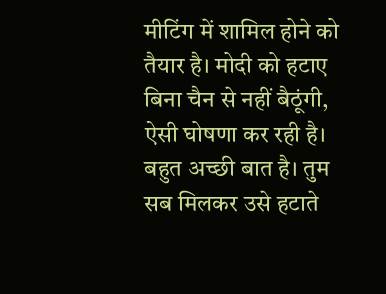मीटिंग में शामिल होने को तैयार है। मोदी को हटाए बिना चैन से नहीं बैठूंगी, ऐसी घोषणा कर रही है। बहुत अच्छी बात है। तुम सब मिलकर उसे हटाते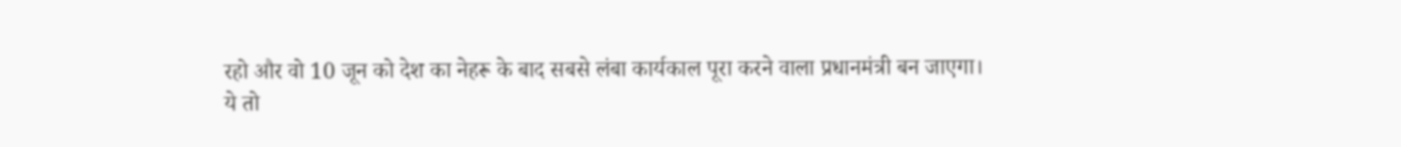रहो और वो 10 जून को देश का नेहरू के बाद सबसे लंबा कार्यकाल पूरा करने वाला प्रधानमंत्री बन जाएगा।
ये तो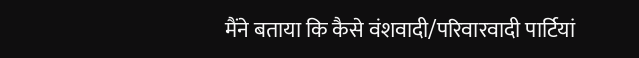मैंने बताया कि कैसे वंशवादी/परिवारवादी पार्टियां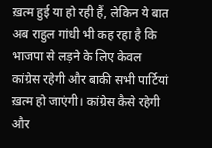ख़त्म हुई या हो रही हैं, लेकिन ये बात अब राहुल गांधी भी कह रहा है कि भाजपा से लड़ने के लिए केवल कांग्रेस रहेगी और बाकी सभी पार्टियां ख़त्म हो जाएंगी। कांग्रेस कैसे रहेगी और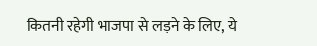कितनी रहेगी भाजपा से लड़ने के लिए, ये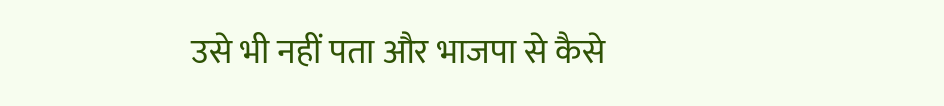उसे भी नहीं पता और भाजपा से कैसे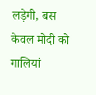लड़ेगी, बस केवल मोदी को गालियां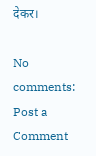देकर।

No comments:
Post a Comment